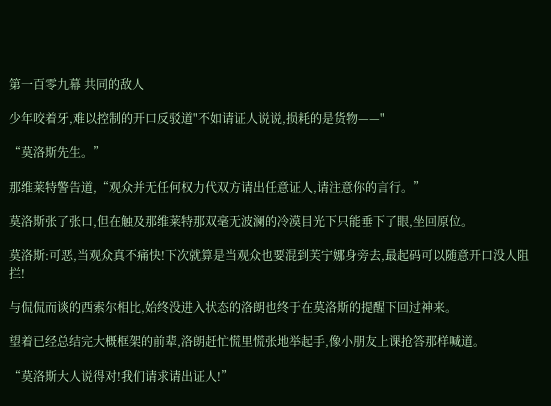第一百零九幕 共同的敌人

少年咬着牙,难以控制的开口反驳道"不如请证人说说,损耗的是货物——"

“莫洛斯先生。”

那维莱特警告道,“观众并无任何权力代双方请出任意证人,请注意你的言行。”

莫洛斯张了张口,但在触及那维莱特那双毫无波澜的冷漠目光下只能垂下了眼,坐回原位。

莫洛斯:可恶,当观众真不痛快!下次就算是当观众也要混到芙宁娜身旁去,最起码可以随意开口没人阻拦!

与侃侃而谈的西索尔相比,始终没进入状态的洛朗也终于在莫洛斯的提醒下回过神来。

望着已经总结完大概框架的前辈,洛朗赶忙慌里慌张地举起手,像小朋友上课抢答那样喊道。

“莫洛斯大人说得对!我们请求请出证人!”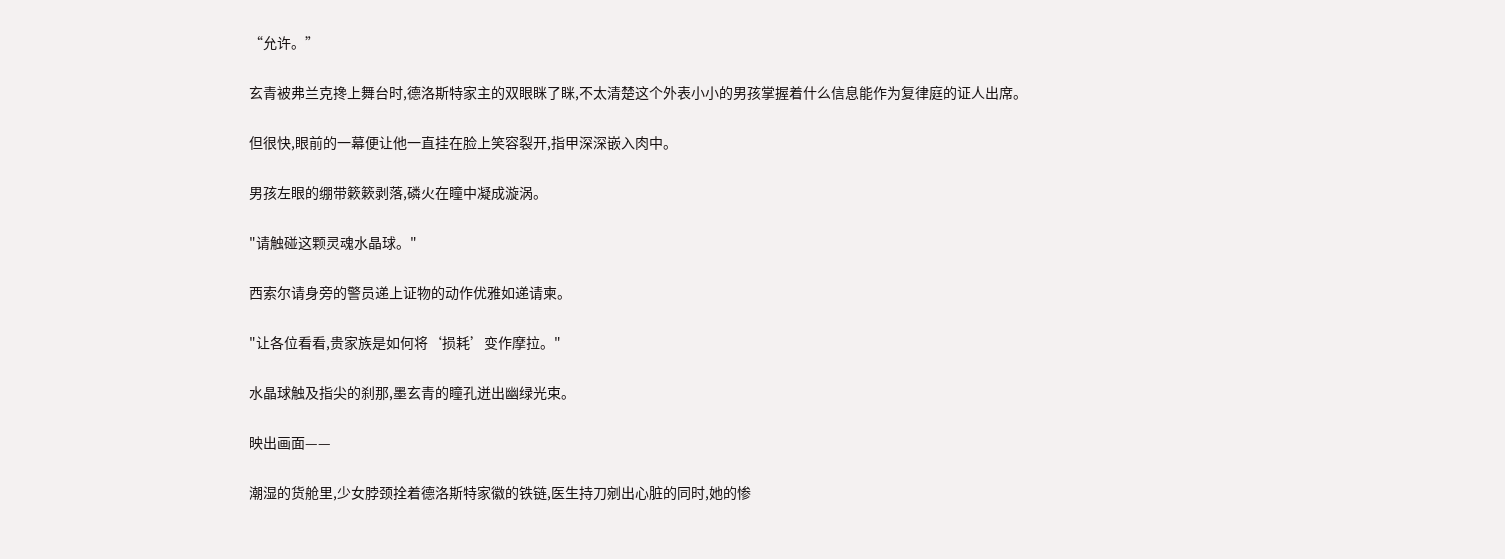“允许。”

玄青被弗兰克搀上舞台时,德洛斯特家主的双眼眯了眯,不太清楚这个外表小小的男孩掌握着什么信息能作为复律庭的证人出席。

但很快,眼前的一幕便让他一直挂在脸上笑容裂开,指甲深深嵌入肉中。

男孩左眼的绷带簌簌剥落,磷火在瞳中凝成漩涡。

"请触碰这颗灵魂水晶球。"

西索尔请身旁的警员递上证物的动作优雅如递请柬。

"让各位看看,贵家族是如何将‘损耗’变作摩拉。"

水晶球触及指尖的刹那,墨玄青的瞳孔迸出幽绿光束。

映出画面——

潮湿的货舱里,少女脖颈拴着德洛斯特家徽的铁链,医生持刀剜出心脏的同时,她的惨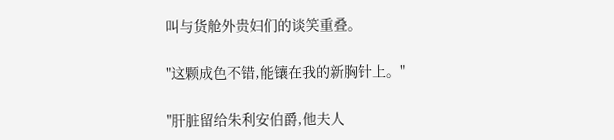叫与货舱外贵妇们的谈笑重叠。

"这颗成色不错,能镶在我的新胸针上。"

"肝脏留给朱利安伯爵,他夫人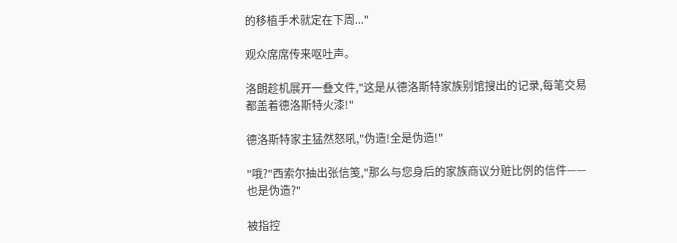的移植手术就定在下周..."

观众席席传来呕吐声。

洛朗趁机展开一叠文件,"这是从德洛斯特家族别馆搜出的记录,每笔交易都盖着德洛斯特火漆!"

德洛斯特家主猛然怒吼,"伪造!全是伪造!"

"哦?"西索尔抽出张信笺,"那么与您身后的家族商议分赃比例的信件——也是伪造?"

被指控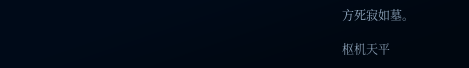方死寂如墓。

枢机天平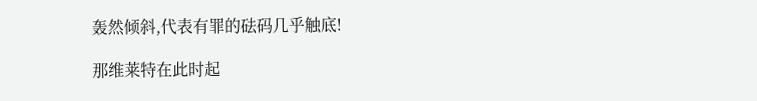轰然倾斜,代表有罪的砝码几乎触底!

那维莱特在此时起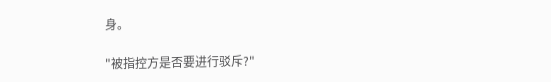身。

"被指控方是否要进行驳斥?"